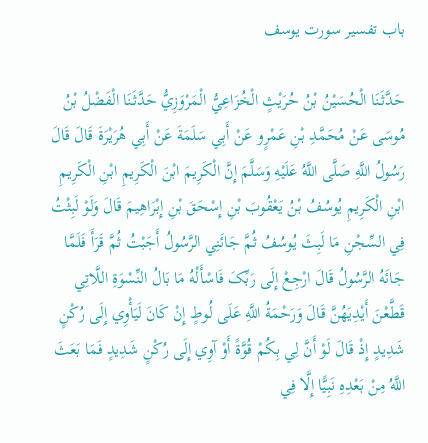باب تفسیر سورت یوسف

حَدَّثَنَا الْحُسَيْنُ بْنُ حُرَيْثٍ الْخُزَاعِيُّ الْمَرْوَزِيُّ حَدَّثَنَا الْفَضْلُ بْنُ مُوسَی عَنْ مُحَمَّدِ بْنِ عَمْرٍو عَنْ أَبِي سَلَمَةَ عَنْ أَبِي هُرَيْرَةَ قَالَ قَالَ رَسُولُ اللَّهِ صَلَّی اللَّهُ عَلَيْهِ وَسَلَّمَ إِنَّ الْکَرِيمَ ابْنَ الْکَرِيمِ ابْنِ الْکَرِيمِ ابْنِ الْکَرِيمِ يُوسُفُ بْنُ يَعْقُوبَ بْنِ إِسْحَقَ بْنِ إِبْرَاهِيمَ قَالَ وَلَوْ لَبِثْتُ فِي السِّجْنِ مَا لَبِثَ يُوسُفُ ثُمَّ جَائَنِي الرَّسُولُ أَجَبْتُ ثُمَّ قَرَأَ فَلَمَّا جَائَهُ الرَّسُولُ قَالَ ارْجِعْ إِلَی رَبِّکَ فَاسْأَلْهُ مَا بَالُ النِّسْوَةِ اللَّاتِي قَطَّعْنَ أَيْدِيَهُنَّ قَالَ وَرَحْمَةُ اللَّهِ عَلَی لُوطٍ إِنْ کَانَ لَيَأْوِي إِلَی رُکْنٍ شَدِيدٍ إِذْ قَالَ لَوْ أَنَّ لِي بِکُمْ قُوَّةً أَوْ آوِي إِلَی رُکْنٍ شَدِيدٍ فَمَا بَعَثَ اللَّهُ مِنْ بَعْدِهِ نَبِيًّا إِلَّا فِي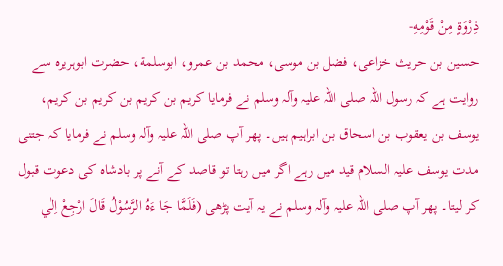ذِرْوَةٍ مِنْ قَوْمِهِ-
حسین بن حریث خزاعی، فضل بن موسی، محمد بن عمرو، ابوسلمة، حضرت ابوہریرہ سے روایت ہے کہ رسول اللہ صلی اللہ علیہ وآلہ وسلم نے فرمایا کریم بن کریم بن کریم بن کریم، یوسف بن یعقوب بن اسحاق بن ابراہیم ہیں۔ پھر آپ صلی اللہ علیہ وآلہ وسلم نے فرمایا کہ جتنی مدت یوسف علیہ السلام قید میں رہے اگر میں رہتا تو قاصد کے آنے پر بادشاہ کی دعوت قبول کر لیتا۔ پھر آپ صلی اللہ علیہ وآلہ وسلم نے یہ آیت پڑھی (فَلَمَّا جَا ءَهُ الرَّسُوْلُ قَالَ ارْجِعْ اِلٰي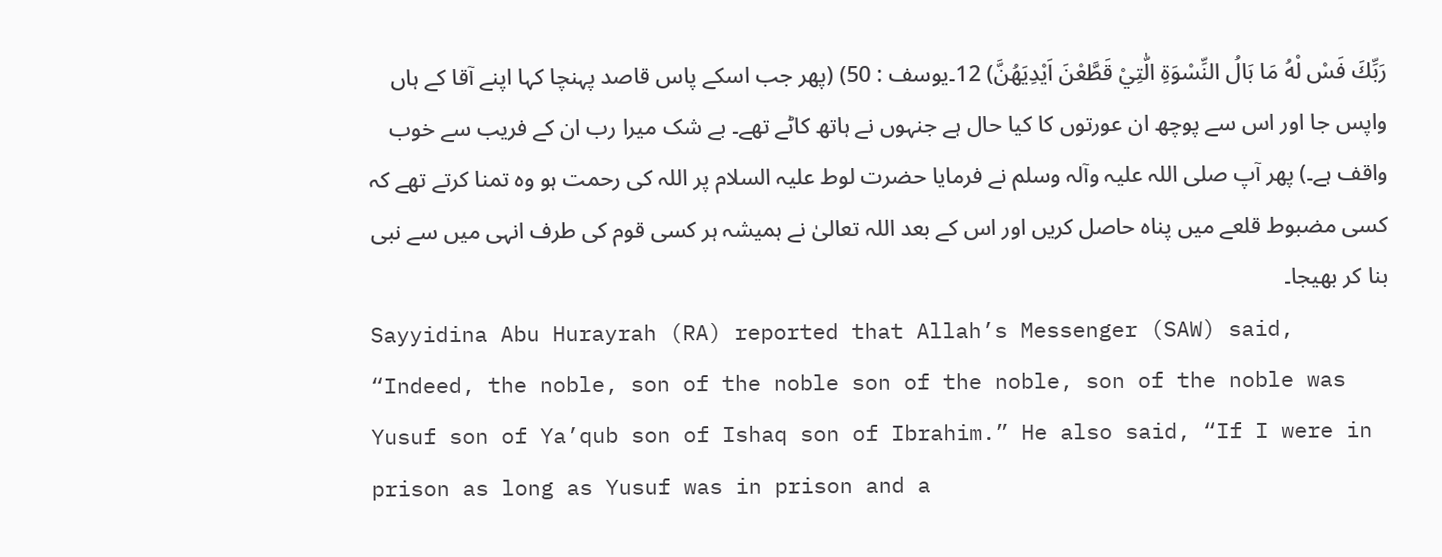رَبِّكَ فَسْ لْهُ مَا بَالُ النِّسْوَةِ الّٰتِيْ قَطَّعْنَ اَيْدِيَهُنَّ) 12۔یوسف : 50) (پھر جب اسکے پاس قاصد پہنچا کہا اپنے آقا کے ہاں واپس جا اور اس سے پوچھ ان عورتوں کا کیا حال ہے جنہوں نے ہاتھ کاٹے تھے۔ بے شک میرا رب ان کے فریب سے خوب واقف ہے۔) پھر آپ صلی اللہ علیہ وآلہ وسلم نے فرمایا حضرت لوط علیہ السلام پر اللہ کی رحمت ہو وہ تمنا کرتے تھے کہ کسی مضبوط قلعے میں پناہ حاصل کریں اور اس کے بعد اللہ تعالیٰ نے ہمیشہ ہر کسی قوم کی طرف انہی میں سے نبی بنا کر بھیجا۔
Sayyidina Abu Hurayrah (RA) reported that Allah’s Messenger (SAW) said, “Indeed, the noble, son of the noble son of the noble, son of the noble was Yusuf son of Ya’qub son of Ishaq son of Ibrahim.” He also said, “If I were in prison as long as Yusuf was in prison and a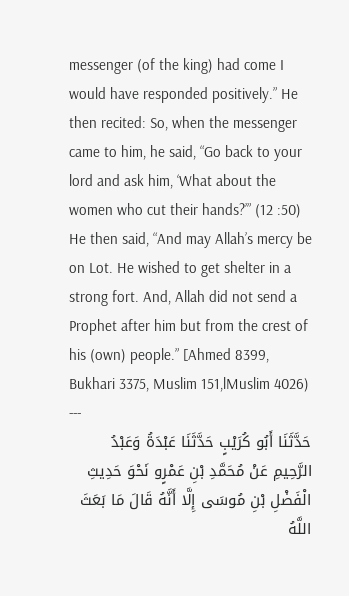messenger (of the king) had come I would have responded positively.” He then recited: So, when the messenger came to him, he said, “Go back to your lord and ask him, ‘What about the women who cut their hands?’” (12 :50) He then said, “And may Allah’s mercy be on Lot. He wished to get shelter in a strong fort. And, Allah did not send a Prophet after him but from the crest of his (own) people.” [Ahmed 8399, Bukhari 3375, Muslim 151,lMuslim 4026) ---
حَدَّثَنَا أَبُو کُرَيْبٍ حَدَّثَنَا عَبْدَةُ وَعَبْدُ الرَّحِيمِ عَنْ مُحَمَّدِ بْنِ عَمْرٍو نَحْوَ حَدِيثِ الْفَضْلِ بْنِ مُوسَی إِلَّا أَنَّهُ قَالَ مَا بَعَثَ اللَّهُ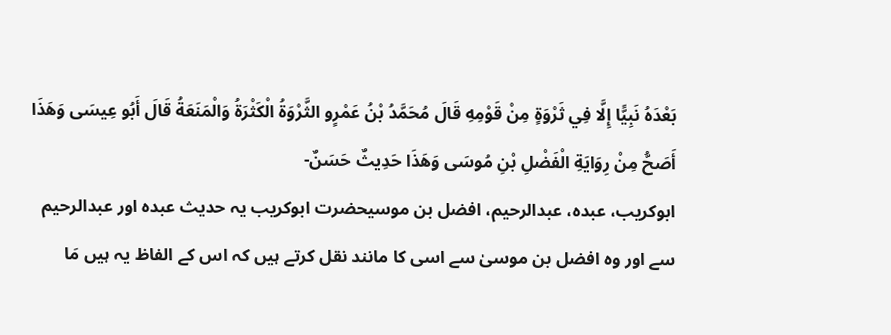بَعْدَهُ نَبِيًّا إِلَّا فِي ثَرْوَةٍ مِنْ قَوْمِهِ قَالَ مُحَمَّدُ بْنُ عَمْرٍو الثَّرْوَةُ الْکَثْرَةُ وَالْمَنَعَةُ قَالَ أَبُو عِيسَی وَهَذَا أَصَحُّ مِنْ رِوَايَةِ الْفَضْلِ بْنِ مُوسَی وَهَذَا حَدِيثٌ حَسَنٌ-
ابوکریب، عبدہ، عبدالرحیم، افضل بن موسیحضرت ابوکریب یہ حدیث عبدہ اور عبدالرحیم سے اور وہ افضل بن موسیٰ سے اسی کا مانند نقل کرتے ہیں کہ اس کے الفاظ یہ ہیں مَا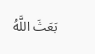بَعَثَ اللَّهُ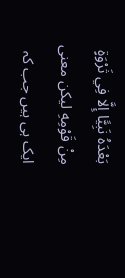بَعْدَهُ نَبِيًّا إِلَّا فِي ثَرْوَةٍ مِنْ قَوْمِهِ لیکن معنی ایک ہی ہیں جب کہ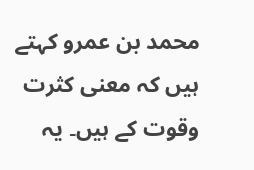محمد بن عمرو کہتے ہیں کہ معنی کثرت وقوت کے ہیں۔ یہ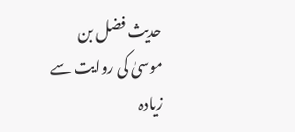حدیث فضل بن موسیٰ کی روایت سے زیادہ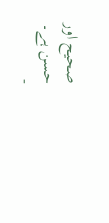صحیح اور حسن ہے۔
-